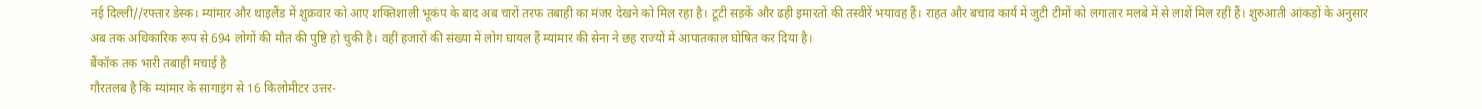नई दिल्ली//रफ्तार डेस्क। म्यांमार और थाइलैंड में शुक्रवार को आए शक्तिशाली भूकंप के बाद अब चारों तरफ तबाही का मंजर देखने को मिल रहा है। टूटी सड़कें और ढही इमारतों की तस्वीरें भयावह हैं। राहत और बचाव कार्य में जुटी टीमों को लगातार मलबे में से लाशें मिल रहीं हैं। शुरुआती आंकड़ों के अनुसार अब तक अधिकारिक रूप से 694 लोगों की मौत की पुष्टि हो चुकी है। वहीं हजारों की संख्या में लोग घायल हैं म्यांमार की सेना ने छह राज्यों में आपातकाल घोषित कर दिया है।
बैंकॉक तक भारी तबाही मचाई है
गौरतलब है कि म्यांमार के सागाइंग से 16 किलोमीटर उत्तर-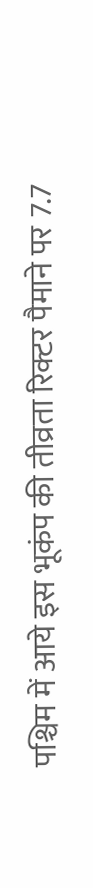पश्चिम में आये इस भूकंप की तीव्रता रिक्टर पैमाने पर 7.7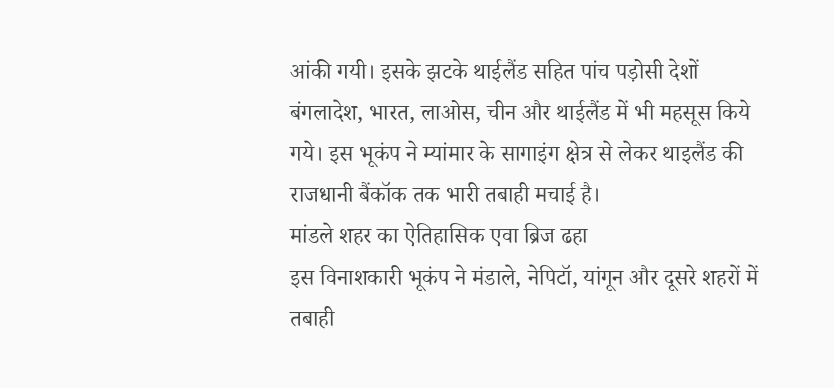आंकी गयी। इसके झटके थाईलैंड सहित पांच पड़ोसी देशों बंगलादेश, भारत, लाओस, चीन और थाईलैंड में भी महसूस किये गये। इस भूकंप ने म्यांमार के सागाइंग क्षेत्र से लेकर थाइलैंड की राजधानी बैंकॉक तक भारी तबाही मचाई है।
मांडले शहर का ऐतिहासिक एवा ब्रिज ढहा
इस विनाशकारी भूकंप ने मंडाले, नेपिटॉ, यांगून और दूसरे शहरों में तबाही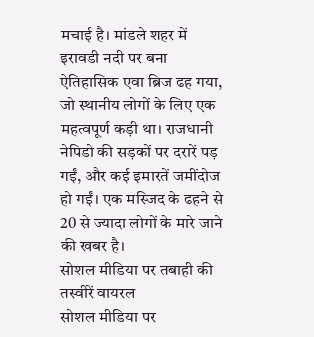मचाई है। मांडले शहर में इरावडी नदी पर बना ऐतिहासिक एवा ब्रिज ढह गया, जो स्थानीय लोगों के लिए एक महत्वपूर्ण कड़ी था। राजधानी नेपिडो की सड़कों पर दरारें पड़ गईं, और कई इमारतें जमींदोज हो गईं। एक मस्जिद के ढहने से 20 से ज्यादा लोगों के मारे जाने की खबर है।
सोशल मीडिया पर तबाही की तस्वीरें वायरल
सोशल मीडिया पर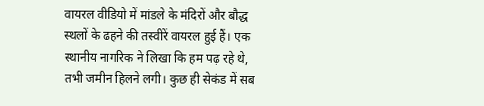वायरल वीडियो में मांडले के मंदिरों और बौद्ध स्थलों के ढहने की तस्वीरें वायरल हुई हैं। एक स्थानीय नागरिक ने लिखा कि हम पढ़ रहे थे, तभी जमीन हिलने लगी। कुछ ही सेकंड में सब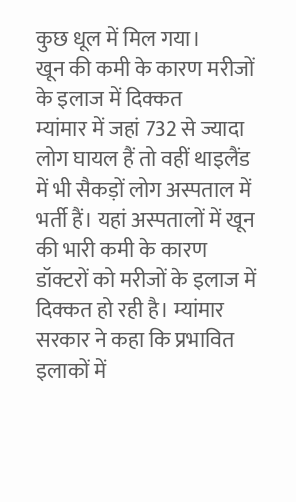कुछ धूल में मिल गया।
खून की कमी के कारण मरीजों के इलाज में दिक्कत
म्यांमार में जहां 732 से ज्यादा लोग घायल हैं तो वहीं थाइलैंड में भी सैकड़ों लोग अस्पताल में भर्ती हैं। यहां अस्पतालों में खून की भारी कमी के कारण डॉक्टरों को मरीजों के इलाज में दिक्कत हो रही है। म्यांमार सरकार ने कहा कि प्रभावित इलाकों में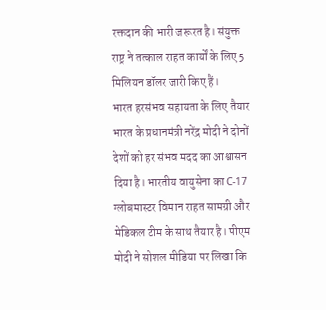रक्तदान की भारी जरूरत है। संयुक्त राष्ट्र ने तत्काल राहत कार्यों के लिए 5 मिलियन डॉलर जारी किए हैं।
भारत हरसंभव सहायता के लिए तैयार
भारत के प्रधानमंत्री नरेंद्र मोदी ने दोनों देशों को हर संभव मदद का आश्वासन दिया है। भारतीय वायुसेना का C-17 ग्लोबमास्टर विमान राहत सामग्री और मेडिकल टीम के साथ तैयार है। पीएम मोदी ने सोशल मीडिया पर लिखा कि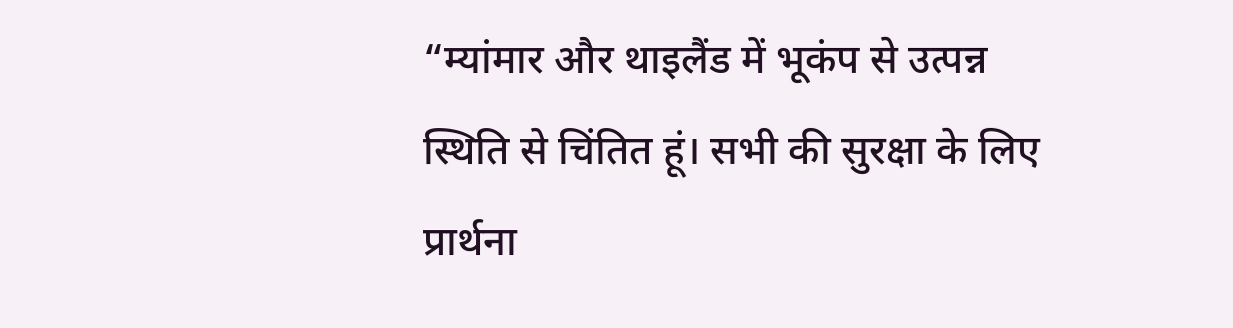“म्यांमार और थाइलैंड में भूकंप से उत्पन्न स्थिति से चिंतित हूं। सभी की सुरक्षा के लिए प्रार्थना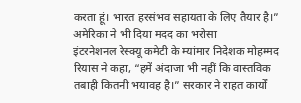करता हूं। भारत हरसंभव सहायता के लिए तैयार है।”
अमेरिका ने भी दिया मदद का भरोसा
इंटरनेशनल रेस्क्यू कमेटी के म्यांमार निदेशक मोहम्मद रियास ने कहा, “हमें अंदाजा भी नहीं कि वास्तविक तबाही कितनी भयावह है।” सरकार ने राहत कार्यों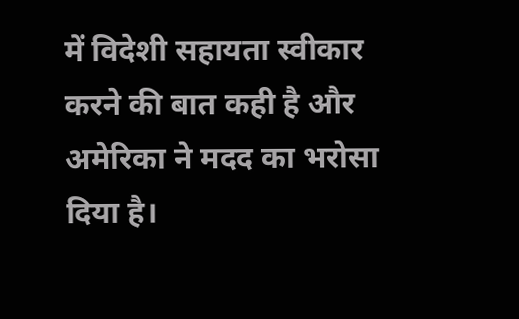में विदेशी सहायता स्वीकार करने की बात कही है और अमेरिका ने मदद का भरोसा दिया है।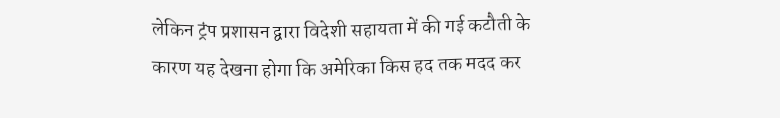लेकिन ट्रंप प्रशासन द्वारा विदेशी सहायता में की गई कटौती के कारण यह देखना होगा कि अमेरिका किस हद तक मदद कर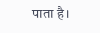पाता है।